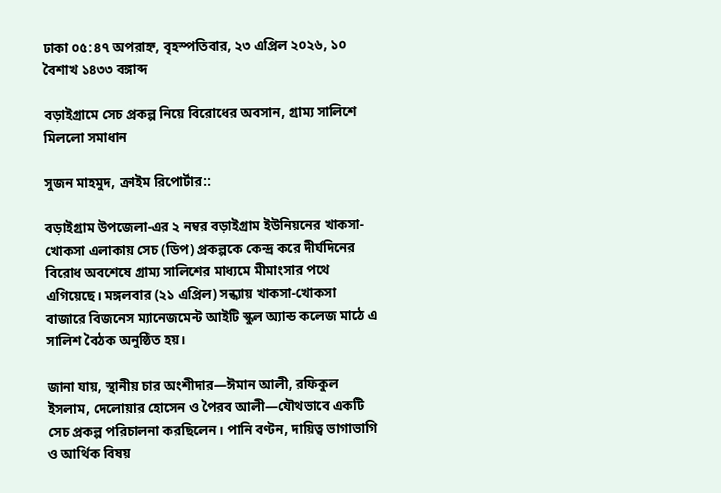ঢাকা ০৫:৪৭ অপরাহ্ন, বৃহস্পতিবার, ২৩ এপ্রিল ২০২৬, ১০ বৈশাখ ১৪৩৩ বঙ্গাব্দ

বড়াইগ্রামে সেচ প্রকল্প নিয়ে বিরোধের অবসান, গ্রাম্য সালিশে মিললো সমাধান

সুজন মাহমুদ, ক্রাইম রিপোর্টার::

বড়াইগ্রাম উপজেলা-এর ২ নম্বর বড়াইগ্রাম ইউনিয়নের খাকসা-খোকসা এলাকায় সেচ (ডিপ) প্রকল্পকে কেন্দ্র করে দীর্ঘদিনের বিরোধ অবশেষে গ্রাম্য সালিশের মাধ্যমে মীমাংসার পথে এগিয়েছে। মঙ্গলবার (২১ এপ্রিল) সন্ধ্যায় খাকসা-খোকসা বাজারে বিজনেস ম্যানেজমেন্ট আইটি স্কুল অ্যান্ড কলেজ মাঠে এ সালিশ বৈঠক অনুষ্ঠিত হয়।

জানা যায়, স্থানীয় চার অংশীদার—ঈমান আলী, রফিকুল ইসলাম, দেলোয়ার হোসেন ও পৈরব আলী—যৌথভাবে একটি সেচ প্রকল্প পরিচালনা করছিলেন। পানি বণ্টন, দায়িত্ব ভাগাভাগি ও আর্থিক বিষয়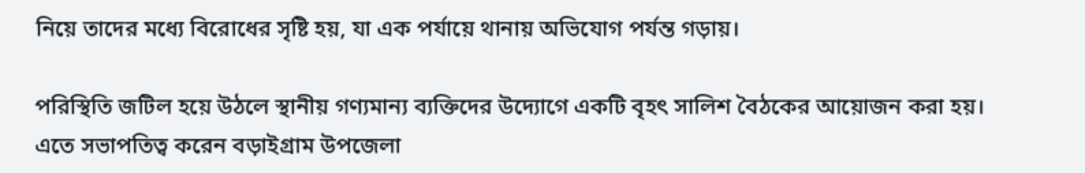নিয়ে তাদের মধ্যে বিরোধের সৃষ্টি হয়, যা এক পর্যায়ে থানায় অভিযোগ পর্যন্ত গড়ায়।

পরিস্থিতি জটিল হয়ে উঠলে স্থানীয় গণ্যমান্য ব্যক্তিদের উদ্যোগে একটি বৃহৎ সালিশ বৈঠকের আয়োজন করা হয়। এতে সভাপতিত্ব করেন বড়াইগ্রাম উপজেলা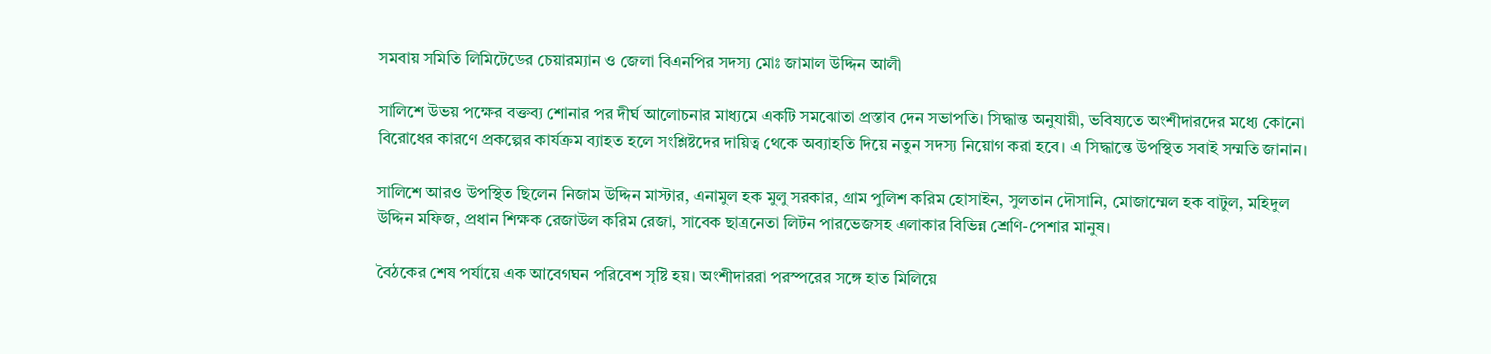সমবায় সমিতি লিমিটেডের চেয়ারম্যান ও জেলা বিএনপির সদস্য মোঃ জামাল উদ্দিন আলী

সালিশে উভয় পক্ষের বক্তব্য শোনার পর দীর্ঘ আলোচনার মাধ্যমে একটি সমঝোতা প্রস্তাব দেন সভাপতি। সিদ্ধান্ত অনুযায়ী, ভবিষ্যতে অংশীদারদের মধ্যে কোনো বিরোধের কারণে প্রকল্পের কার্যক্রম ব্যাহত হলে সংশ্লিষ্টদের দায়িত্ব থেকে অব্যাহতি দিয়ে নতুন সদস্য নিয়োগ করা হবে। এ সিদ্ধান্তে উপস্থিত সবাই সম্মতি জানান।

সালিশে আরও উপস্থিত ছিলেন নিজাম উদ্দিন মাস্টার, এনামুল হক মুলু সরকার, গ্রাম পুলিশ করিম হোসাইন, সুলতান দৌসানি, মোজাম্মেল হক বাটুল, মহিদুল উদ্দিন মফিজ, প্রধান শিক্ষক রেজাউল করিম রেজা, সাবেক ছাত্রনেতা লিটন পারভেজসহ এলাকার বিভিন্ন শ্রেণি-পেশার মানুষ।

বৈঠকের শেষ পর্যায়ে এক আবেগঘন পরিবেশ সৃষ্টি হয়। অংশীদাররা পরস্পরের সঙ্গে হাত মিলিয়ে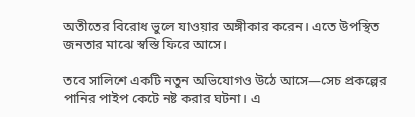অতীতের বিরোধ ভুলে যাওয়ার অঙ্গীকার করেন। এতে উপস্থিত জনতার মাঝে স্বস্তি ফিরে আসে।

তবে সালিশে একটি নতুন অভিযোগও উঠে আসে—সেচ প্রকল্পের পানির পাইপ কেটে নষ্ট করার ঘটনা। এ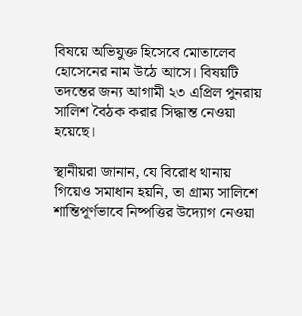বিষয়ে অভিযুক্ত হিসেবে মোতালেব হোসেনের নাম উঠে আসে। বিষয়টি তদন্তের জন্য আগামী ২৩ এপ্রিল পুনরায় সালিশ বৈঠক করার সিদ্ধান্ত নেওয়া হয়েছে।

স্থানীয়রা জানান, যে বিরোধ থানায় গিয়েও সমাধান হয়নি, তা গ্রাম্য সালিশে শান্তিপূর্ণভাবে নিষ্পত্তির উদ্যোগ নেওয়া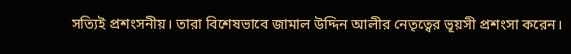সত্যিই প্রশংসনীয়। তারা বিশেষভাবে জামাল উদ্দিন আলীর নেতৃত্বের ভূয়সী প্রশংসা করেন।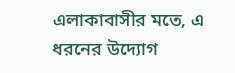এলাকাবাসীর মতে, এ ধরনের উদ্যোগ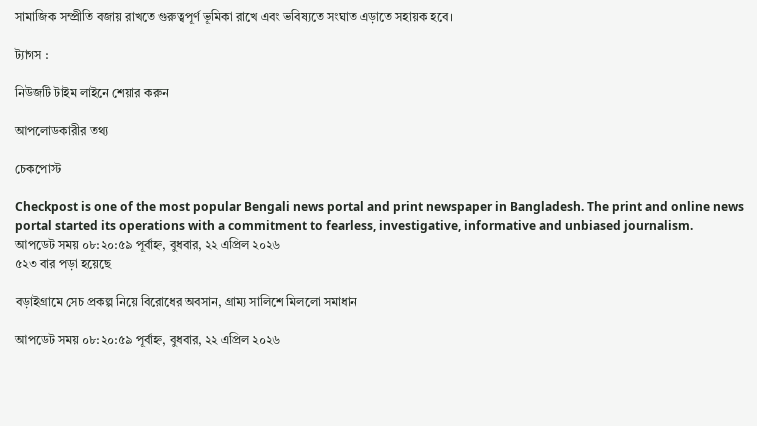সামাজিক সম্প্রীতি বজায় রাখতে গুরুত্বপূর্ণ ভূমিকা রাখে এবং ভবিষ্যতে সংঘাত এড়াতে সহায়ক হবে।

ট্যাগস :

নিউজটি টাইম লাইনে শেয়ার করুন

আপলোডকারীর তথ্য

চেকপোস্ট

Checkpost is one of the most popular Bengali news portal and print newspaper in Bangladesh. The print and online news portal started its operations with a commitment to fearless, investigative, informative and unbiased journalism.
আপডেট সময় ০৮:২০:৫৯ পূর্বাহ্ন, বুধবার, ২২ এপ্রিল ২০২৬
৫২৩ বার পড়া হয়েছে

বড়াইগ্রামে সেচ প্রকল্প নিয়ে বিরোধের অবসান, গ্রাম্য সালিশে মিললো সমাধান

আপডেট সময় ০৮:২০:৫৯ পূর্বাহ্ন, বুধবার, ২২ এপ্রিল ২০২৬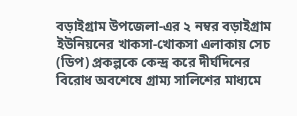বড়াইগ্রাম উপজেলা-এর ২ নম্বর বড়াইগ্রাম ইউনিয়নের খাকসা-খোকসা এলাকায় সেচ (ডিপ) প্রকল্পকে কেন্দ্র করে দীর্ঘদিনের বিরোধ অবশেষে গ্রাম্য সালিশের মাধ্যমে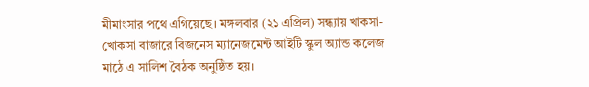মীমাংসার পথে এগিয়েছে। মঙ্গলবার (২১ এপ্রিল) সন্ধ্যায় খাকসা-খোকসা বাজারে বিজনেস ম্যানেজমেন্ট আইটি স্কুল অ্যান্ড কলেজ মাঠে এ সালিশ বৈঠক অনুষ্ঠিত হয়।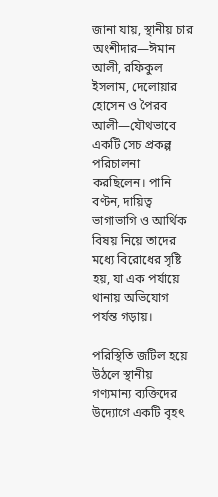জানা যায়, স্থানীয় চার অংশীদার—ঈমান আলী, রফিকুল ইসলাম, দেলোয়ার হোসেন ও পৈরব আলী—যৌথভাবে একটি সেচ প্রকল্প পরিচালনা করছিলেন। পানি বণ্টন, দায়িত্ব ভাগাভাগি ও আর্থিক বিষয় নিয়ে তাদের মধ্যে বিরোধের সৃষ্টি হয়, যা এক পর্যায়ে থানায় অভিযোগ পর্যন্ত গড়ায়।

পরিস্থিতি জটিল হয়ে উঠলে স্থানীয় গণ্যমান্য ব্যক্তিদের উদ্যোগে একটি বৃহৎ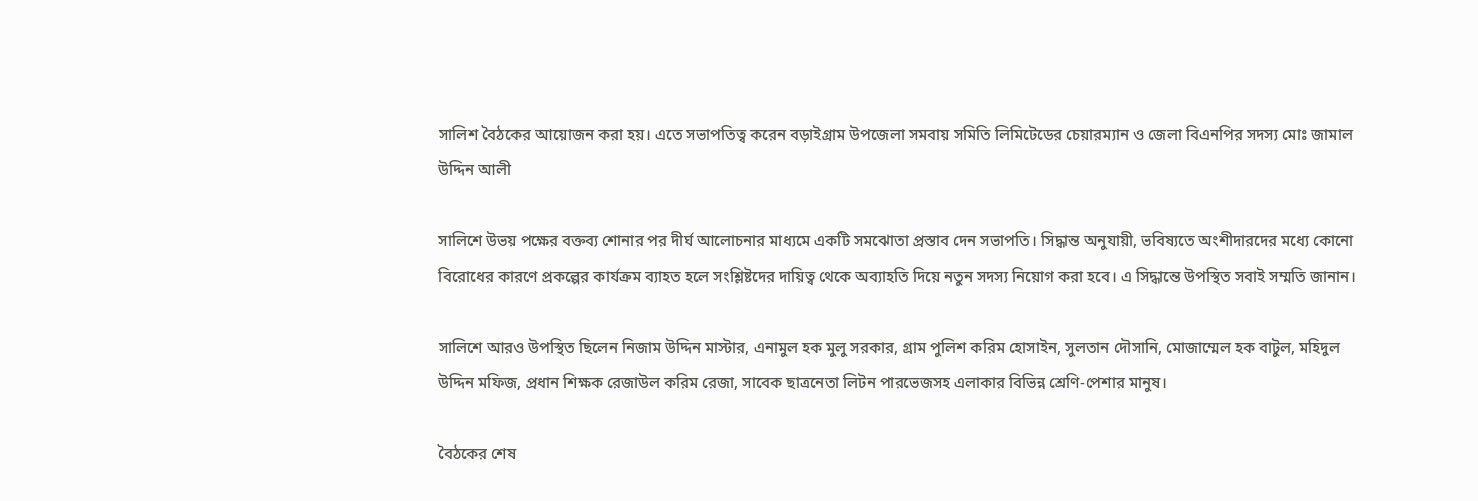সালিশ বৈঠকের আয়োজন করা হয়। এতে সভাপতিত্ব করেন বড়াইগ্রাম উপজেলা সমবায় সমিতি লিমিটেডের চেয়ারম্যান ও জেলা বিএনপির সদস্য মোঃ জামাল উদ্দিন আলী

সালিশে উভয় পক্ষের বক্তব্য শোনার পর দীর্ঘ আলোচনার মাধ্যমে একটি সমঝোতা প্রস্তাব দেন সভাপতি। সিদ্ধান্ত অনুযায়ী, ভবিষ্যতে অংশীদারদের মধ্যে কোনো বিরোধের কারণে প্রকল্পের কার্যক্রম ব্যাহত হলে সংশ্লিষ্টদের দায়িত্ব থেকে অব্যাহতি দিয়ে নতুন সদস্য নিয়োগ করা হবে। এ সিদ্ধান্তে উপস্থিত সবাই সম্মতি জানান।

সালিশে আরও উপস্থিত ছিলেন নিজাম উদ্দিন মাস্টার, এনামুল হক মুলু সরকার, গ্রাম পুলিশ করিম হোসাইন, সুলতান দৌসানি, মোজাম্মেল হক বাটুল, মহিদুল উদ্দিন মফিজ, প্রধান শিক্ষক রেজাউল করিম রেজা, সাবেক ছাত্রনেতা লিটন পারভেজসহ এলাকার বিভিন্ন শ্রেণি-পেশার মানুষ।

বৈঠকের শেষ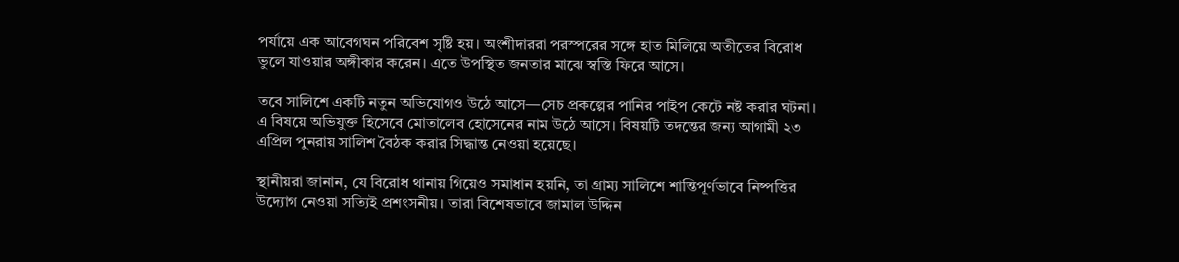পর্যায়ে এক আবেগঘন পরিবেশ সৃষ্টি হয়। অংশীদাররা পরস্পরের সঙ্গে হাত মিলিয়ে অতীতের বিরোধ ভুলে যাওয়ার অঙ্গীকার করেন। এতে উপস্থিত জনতার মাঝে স্বস্তি ফিরে আসে।

তবে সালিশে একটি নতুন অভিযোগও উঠে আসে—সেচ প্রকল্পের পানির পাইপ কেটে নষ্ট করার ঘটনা। এ বিষয়ে অভিযুক্ত হিসেবে মোতালেব হোসেনের নাম উঠে আসে। বিষয়টি তদন্তের জন্য আগামী ২৩ এপ্রিল পুনরায় সালিশ বৈঠক করার সিদ্ধান্ত নেওয়া হয়েছে।

স্থানীয়রা জানান, যে বিরোধ থানায় গিয়েও সমাধান হয়নি, তা গ্রাম্য সালিশে শান্তিপূর্ণভাবে নিষ্পত্তির উদ্যোগ নেওয়া সত্যিই প্রশংসনীয়। তারা বিশেষভাবে জামাল উদ্দিন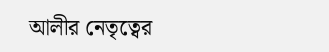আলীর নেতৃত্বের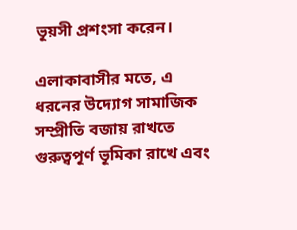ভূয়সী প্রশংসা করেন।

এলাকাবাসীর মতে, এ ধরনের উদ্যোগ সামাজিক সম্প্রীতি বজায় রাখতে গুরুত্বপূর্ণ ভূমিকা রাখে এবং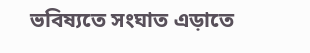ভবিষ্যতে সংঘাত এড়াতে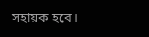সহায়ক হবে।